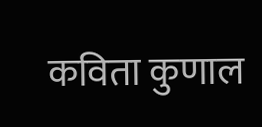कविता कुणाल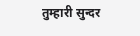तुम्हारी सुन्दर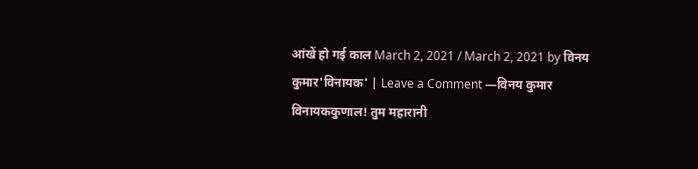आंखें हो गई काल March 2, 2021 / March 2, 2021 by विनय कुमार'विनायक' | Leave a Comment —विनय कुमार विनायककुणाल! तुम महारानी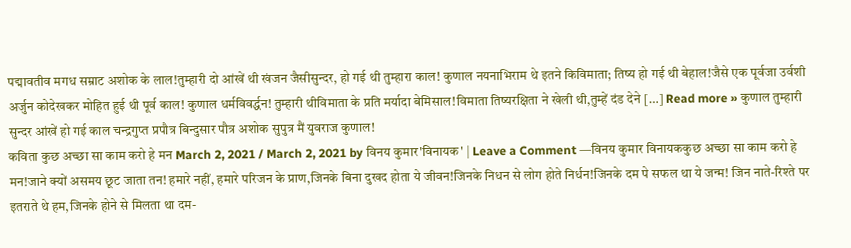पद्मावतीव मगध सम्राट अशोक के लाल!तुम्हारी दो आंखें थी खंजन जैसीसुन्दर, हो गई थी तुम्हारा काल! कुणाल नयनाभिराम थे इतने किविमाता; तिष्य हो गई थी बेहाल!जैसे एक पूर्वजा उर्वशी अर्जुन कोदेखकर मोहित हुई थी पूर्व काल! कुणाल धर्मविवर्द्धन! तुम्हारी थीविमाता के प्रति मर्यादा बेमिसाल!विमाता तिष्यरक्षिता ने खेली थी,तुम्हें दंड देने […] Read more » कुणाल तुम्हारी सुन्दर आंखें हो गई काल चन्द्रगुप्त प्रपौत्र बिन्दुसार पौत्र अशोक सुपुत्र मैं युवराज कुणाल!
कविता कुछ अच्छा सा काम करो हे मन March 2, 2021 / March 2, 2021 by विनय कुमार'विनायक' | Leave a Comment —विनय कुमार विनायककुछ अच्छा सा काम करो हे मन!जाने क्यों असमय छूट जाता तन! हमारे नहीं, हमारे परिजन के प्राण,जिनके बिना दुखद होता ये जीवन!जिनके निधन से लोग होते निर्धन!जिनके दम पे सफल था ये जन्म! जिन नाते-रिश्ते पर इतराते थे हम,जिनके होने से मिलता था दम-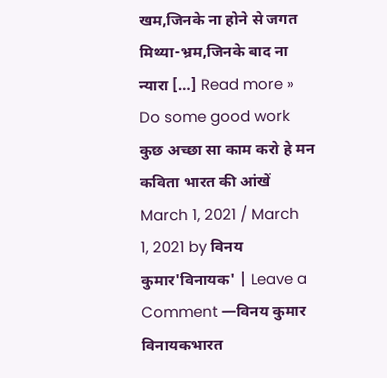खम,जिनके ना होने से जगत मिथ्या-भ्रम,जिनके बाद ना न्यारा […] Read more » Do some good work कुछ अच्छा सा काम करो हे मन
कविता भारत की आंखें March 1, 2021 / March 1, 2021 by विनय कुमार'विनायक' | Leave a Comment —विनय कुमार विनायकभारत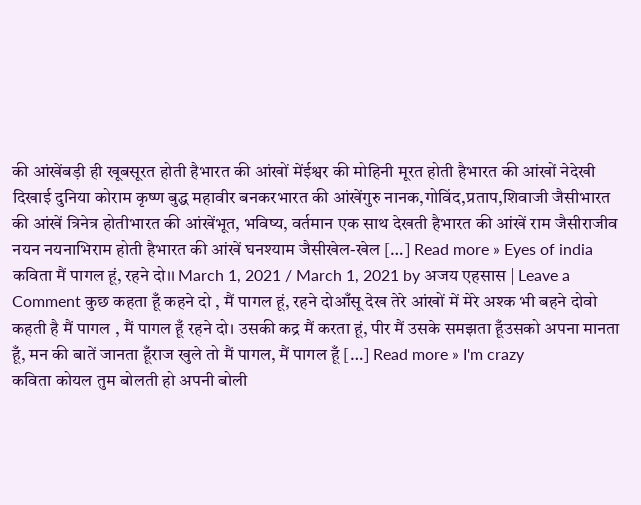की आंखेंबड़ी ही खूबसूरत होती हैभारत की आंखों मेंईश्वर की मोहिनी मूरत होती हैभारत की आंखों नेदेखी दिखाई दुनिया कोराम कृष्ण बुद्ध महावीर बनकरभारत की आंखेंगुरु नानक,गोविंद,प्रताप,शिवाजी जैसीभारत की आंखें त्रिनेत्र होतीभारत की आंखेंभूत, भविष्य, वर्तमान एक साथ देखती हैभारत की आंखें राम जैसीराजीव नयन नयनाभिराम होती हैभारत की आंखें घनश्याम जैसीखेल-खेल […] Read more » Eyes of india
कविता मैं पागल हूं, रहने दो।। March 1, 2021 / March 1, 2021 by अजय एहसास | Leave a Comment कुछ कहता हूँ कहने दो , मैं पागल हूं, रहने दोआँसू देख तेरे आंखों में मेरे अश्क भी बहने दोवो कहती है मैं पागल , मैं पागल हूँ रहने दो। उसकी कद्र मैं करता हूं, पीर मैं उसके समझता हूँउसको अपना मानता हूँ, मन की बातें जानता हूँराज खुले तो मैं पागल, मैं पागल हूँ […] Read more » I'm crazy
कविता कोयल तुम बोलती हो अपनी बोली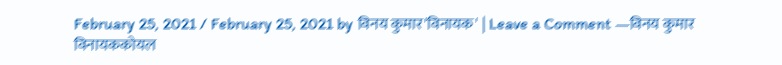February 25, 2021 / February 25, 2021 by विनय कुमार'विनायक' | Leave a Comment —विनय कुमार विनायककोयल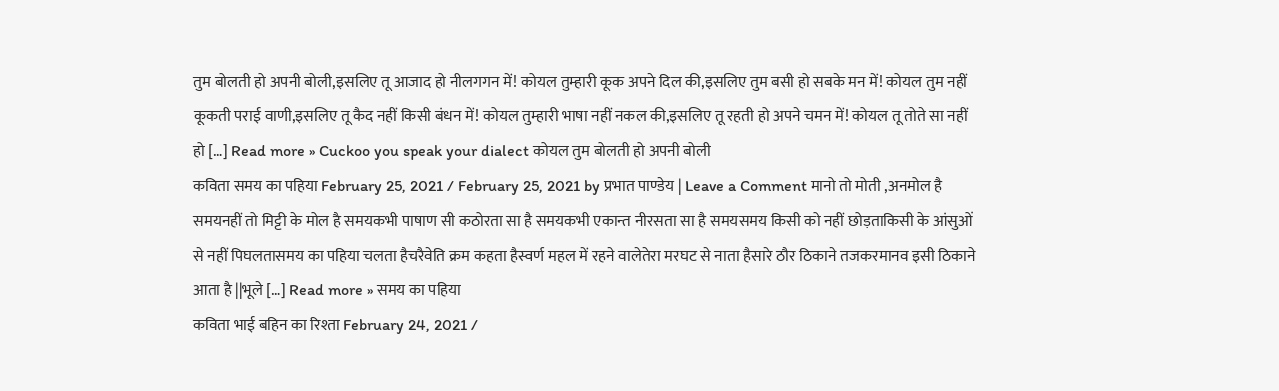तुम बोलती हो अपनी बोली,इसलिए तू आजाद हो नीलगगन में! कोयल तुम्हारी कूक अपने दिल की,इसलिए तुम बसी हो सबके मन में! कोयल तुम नहीं कूकती पराई वाणी,इसलिए तू कैद नहीं किसी बंधन में! कोयल तुम्हारी भाषा नहीं नकल की,इसलिए तू रहती हो अपने चमन में! कोयल तू तोते सा नहीं हो […] Read more » Cuckoo you speak your dialect कोयल तुम बोलती हो अपनी बोली
कविता समय का पहिया February 25, 2021 / February 25, 2021 by प्रभात पाण्डेय | Leave a Comment मानो तो मोती ,अनमोल है समयनहीं तो मिट्टी के मोल है समयकभी पाषाण सी कठोरता सा है समयकभी एकान्त नीरसता सा है समयसमय किसी को नहीं छोड़ताकिसी के आंसुओं से नहीं पिघलतासमय का पहिया चलता हैचरैवेति क्रम कहता हैस्वर्ण महल में रहने वालेतेरा मरघट से नाता हैसारे ठौर ठिकाने तजकरमानव इसी ठिकाने आता है ||भूले […] Read more » समय का पहिया
कविता भाई बहिन का रिश्ता February 24, 2021 /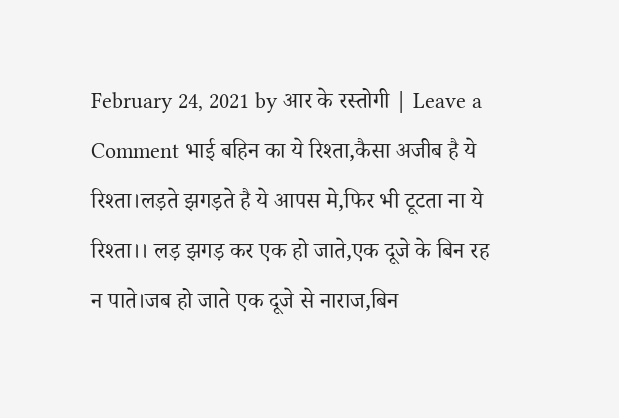February 24, 2021 by आर के रस्तोगी | Leave a Comment भाई बहिन का ये रिश्ता,कैसा अजीब है ये रिश्ता।लड़ते झगड़ते है ये आपस मे,फिर भी टूटता ना ये रिश्ता।। लड़ झगड़ कर एक हो जाते,एक दूजे के बिन रह न पाते।जब हो जाते एक दूजे से नाराज,बिन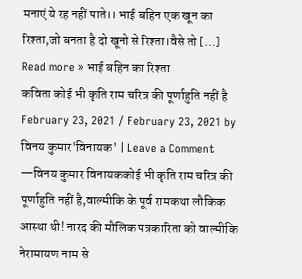मनाएं ये रह नहीं पाते।। भाई बहिन एक खून का रिश्ता,जो बनता है दो खूनो से रिश्ता।वैसे तो […] Read more » भाई बहिन का रिश्ता
कविता कोई भी कृति राम चरित्र की पूर्णाहुति नहीं है February 23, 2021 / February 23, 2021 by विनय कुमार'विनायक' | Leave a Comment —विनय कुमार विनायककोई भी कृति राम चरित्र की पूर्णाहुति नहीं है,वाल्मीकि के पूर्व रामकथा लौकिक आस्था थी! नारद की मौलिक पत्रकारिता को वाल्मीकि नेरामायण नाम से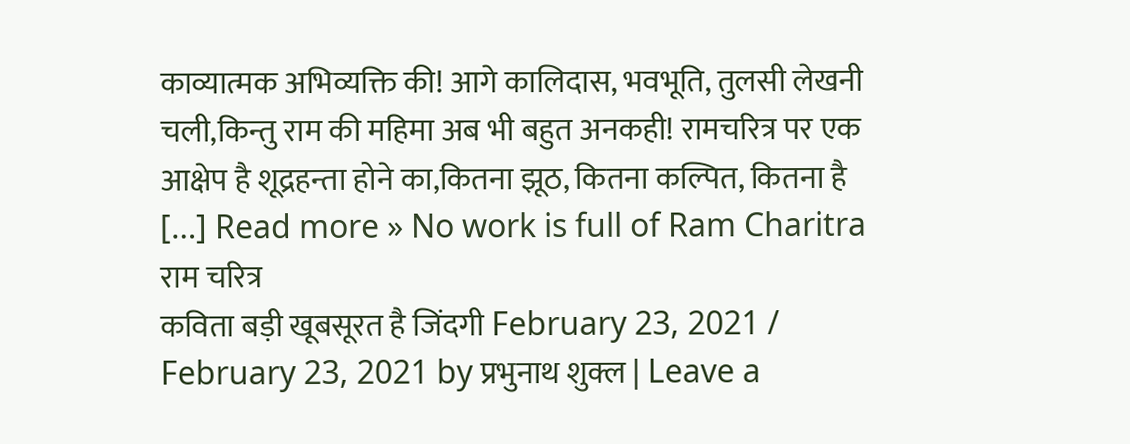काव्यात्मक अभिव्यक्ति की! आगे कालिदास, भवभूति, तुलसी लेखनी चली,किन्तु राम की महिमा अब भी बहुत अनकही! रामचरित्र पर एक आक्षेप है शूद्रहन्ता होने का,कितना झूठ, कितना कल्पित, कितना है […] Read more » No work is full of Ram Charitra राम चरित्र
कविता बड़ी खूबसूरत है जिंदगी February 23, 2021 / February 23, 2021 by प्रभुनाथ शुक्ल | Leave a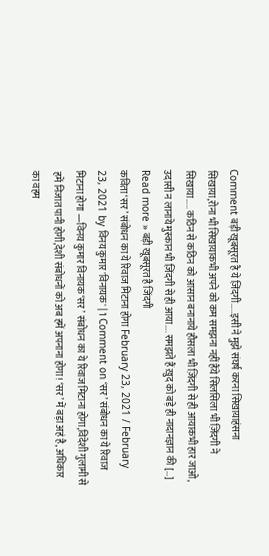Comment बड़ी खूबसूरत है ये ज़िंदगी…..इसी ने मुझे संघर्ष करना सिखायाहंसना सिखाया,रोना भी सिखायाकभी अपने को कम समझना नहीं हैंये सिलसिला भी ज़िंदगी ने सिखाया….. कठिन से कठिन को आसान बनानाये हौसला भी ज़िंदगी से ही आयाकभी हार जाओ, उदासी न लानाये मुस्कान भी ज़िंदगी से ही आया…. समझते हैं ख़ुद को बड़े ही नादानज्ञान की […] Read more » बड़ी खूबसूरत है जिंदगी
कविता ‘सर’ संबोधन का ये रिवाज मिटाना होगा February 23, 2021 / February 23, 2021 by विनय कुमार'विनायक' | 1 Comment on ‘सर’ संबोधन का ये रिवाज मिटाना होगा —विनय कुमार विनायक‘सर’ संबोधन का ये रिवाज मिटाना होगा,विदेशी गुलामी से हमें निजात पानी होगी,देशी संबोधनों को अब हमें अपनाना होगा! ‘सर’ में बड़ा अहं है, अधिकार का वहम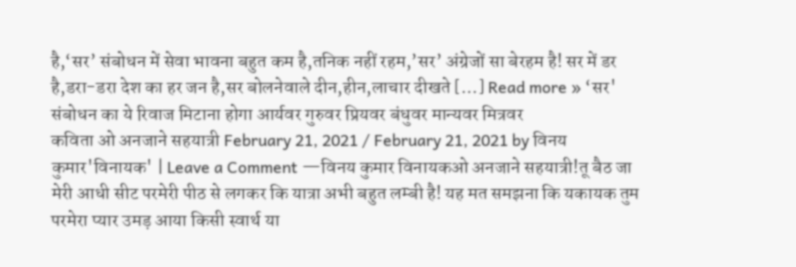है,‘सर’ संबोधन में सेवा भावना बहुत कम है,तनिक नहीं रहम,’सर’ अंग्रेजों सा बेरहम है! सर में डर है,डरा-डरा देश का हर जन है,सर बोलनेवाले दीन,हीन,लाचार दीखते […] Read more » ‘सर' संबोधन का ये रिवाज मिटाना होगा आर्यवर गुरुवर प्रियवर बंधुवर मान्यवर मित्रवर
कविता ओ अनजाने सहयात्री February 21, 2021 / February 21, 2021 by विनय कुमार'विनायक' | Leave a Comment —विनय कुमार विनायकओ अनजाने सहयात्री!तू बैठ जा मेरी आधी सीट परमेरी पीठ से लगकर कि यात्रा अभी बहुत लम्बी है! यह मत समझना कि यकायक तुम परमेरा प्यार उमड़ आया किसी स्वार्थ या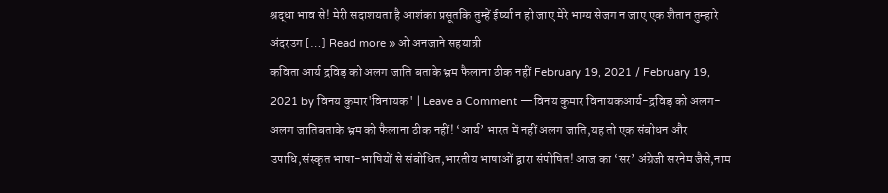श्रद्धा भाव से! मेरी सदाशयता है आशंका प्रसूतकि तुम्हें ईर्ष्या न हो जाए मेरे भाग्य सेजग न जाए एक शैतान तुम्हारे अंदरउग […] Read more » ओ अनजाने सहयात्री
कविता आर्य द्रविड़ को अलग जाति बताके भ्रम फैलाना ठीक नहीं February 19, 2021 / February 19, 2021 by विनय कुमार'विनायक' | Leave a Comment —विनय कुमार विनायकआर्य-द्रविड़ को अलग-अलग जातिबताके भ्रम को फैलाना ठीक नहीं! ‘आर्य’ भारत में नहीं अलग जाति,यह तो एक संबोधन और उपाधि,संस्कृत भाषा-भाषियों से संबोधित,भारतीय भाषाओं द्वारा संपोषित! आज का ‘सर’ अंग्रेजी सरनेम जैसे,नाम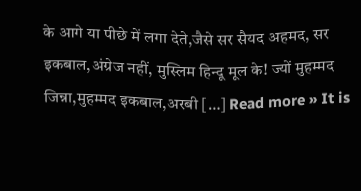के आगे या पीछे में लगा देते,जैसे सर सैयद अहमद, सर इकबाल,अंग्रेज नहीं, मुस्लिम हिन्दू मूल के! ज्यों मुहम्मद जिन्ना,मुहम्मद इकबाल,अरबी […] Read more » It is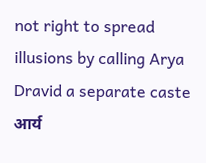not right to spread illusions by calling Arya Dravid a separate caste आर्य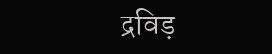द्रविड़